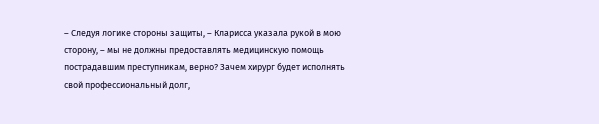– Следуя логике стороны защиты, – Кларисса указала рукой в мою сторону, – мы не должны предоставлять медицинскую помощь пострадавшим преступникам, верно? Зачем хирург будет исполнять свой профессиональный долг,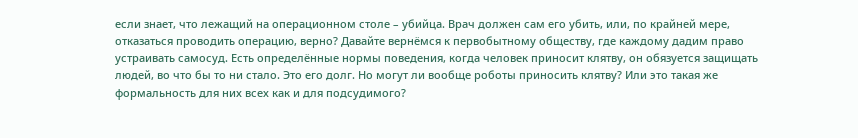если знает, что лежащий на операционном столе – убийца. Врач должен сам его убить, или, по крайней мере, отказаться проводить операцию, верно? Давайте вернёмся к первобытному обществу, где каждому дадим право устраивать самосуд. Есть определённые нормы поведения, когда человек приносит клятву, он обязуется защищать людей, во что бы то ни стало. Это его долг. Но могут ли вообще роботы приносить клятву? Или это такая же формальность для них всех как и для подсудимого?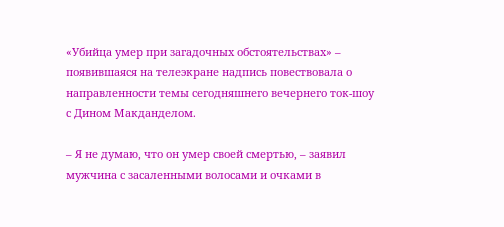«Убийца умер при загадочных обстоятельствах» – появившаяся на телеэкране надпись повествовала о направленности темы сегодняшнего вечернего ток-шоу с Дином Макданделом.

– Я не думаю, что он умер своей смертью, – заявил мужчина с засаленными волосами и очками в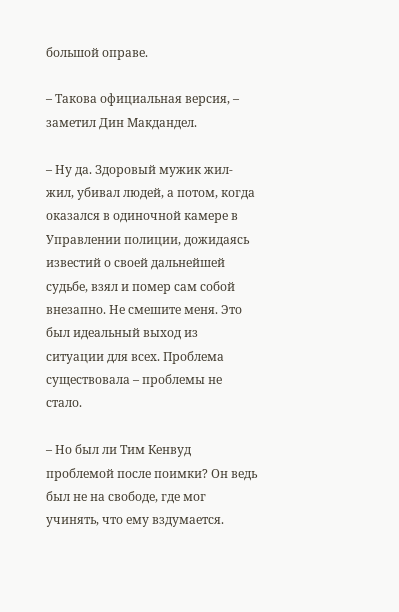большой оправе.

– Такова официальная версия, – заметил Дин Макдандел.

– Ну да. Здоровый мужик жил-жил, убивал людей, а потом, когда оказался в одиночной камере в Управлении полиции, дожидаясь известий о своей дальнейшей судьбе, взял и помер сам собой внезапно. Не смешите меня. Это был идеальный выход из ситуации для всех. Проблема существовала – проблемы не стало.

– Но был ли Тим Кенвуд проблемой после поимки? Он ведь был не на свободе, где мог учинять, что ему вздумается.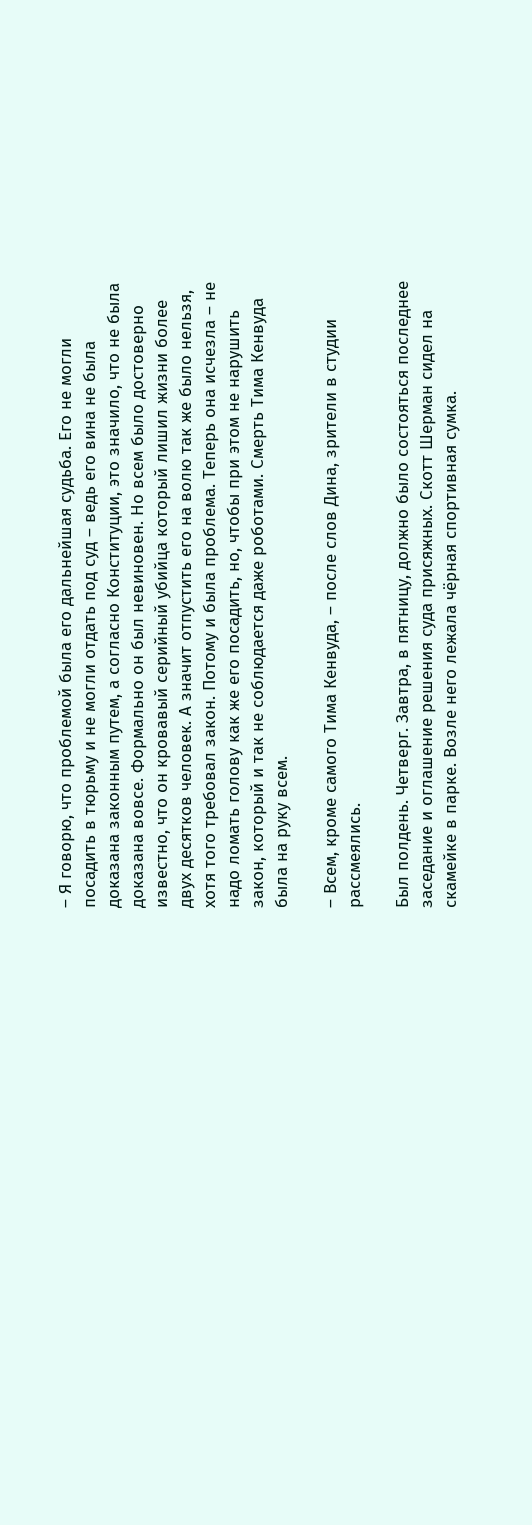– Я говорю, что проблемой была его дальнейшая судьба. Его не могли посадить в тюрьму и не могли отдать под суд – ведь его вина не была доказана законным путем, а согласно Конституции, это значило, что не была доказана вовсе. Формально он был невиновен. Но всем было достоверно известно, что он кровавый серийный убийца который лишил жизни более двух десятков человек. А значит отпустить его на волю так же было нельзя, хотя того требовал закон. Потому и была проблема. Теперь она исчезла – не надо ломать голову как же его посадить, но, чтобы при этом не нарушить закон, который и так не соблюдается даже роботами. Смерть Тима Кенвуда была на руку всем.

– Всем, кроме самого Тима Кенвуда, – после слов Дина, зрители в студии рассмеялись.

Был полдень. Четверг. Завтра, в пятницу, должно было состояться последнее заседание и оглашение решения суда присяжных. Скотт Шерман сидел на скамейке в парке. Возле него лежала чёрная спортивная сумка.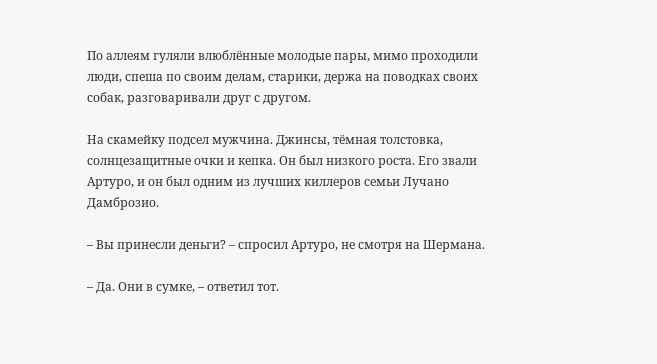По аллеям гуляли влюблённые молодые пары, мимо проходили люди, спеша по своим делам, старики, держа на поводках своих собак, разговаривали друг с другом.

На скамейку подсел мужчина. Джинсы, тёмная толстовка, солнцезащитные очки и кепка. Он был низкого роста. Его звали Артуро, и он был одним из лучших киллеров семьи Лучано Дамброзио.

– Вы принесли деньги? – спросил Артуро, не смотря на Шермана.

– Да. Они в сумке, – ответил тот.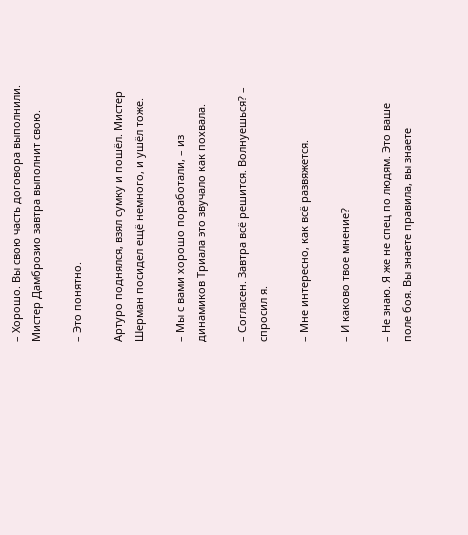– Хорошо. Вы свою часть договора выполнили. Мистер Дамброзио завтра выполнит свою.

– Это понятно.

Артуро поднялся, взял сумку и пошёл. Мистер Шерман посидел ещё немного, и ушёл тоже.

– Мы с вами хорошо поработали, – из динамиков Триала это звучало как похвала.

– Согласен. Завтра всё решится. Волнуешься? – спросил я.

– Мне интересно, как всё развяжется.

– И каково твое мнение?

– Не знаю. Я же не спец по людям. Это ваше поле боя. Вы знаете правила, вы знаете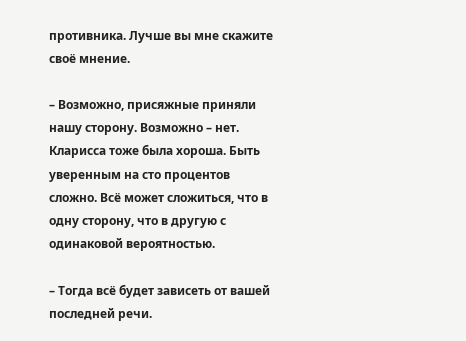противника. Лучше вы мне скажите своё мнение.

– Возможно, присяжные приняли нашу сторону. Возможно – нет. Кларисса тоже была хороша. Быть уверенным на сто процентов сложно. Всё может сложиться, что в одну сторону, что в другую с одинаковой вероятностью.

– Тогда всё будет зависеть от вашей последней речи.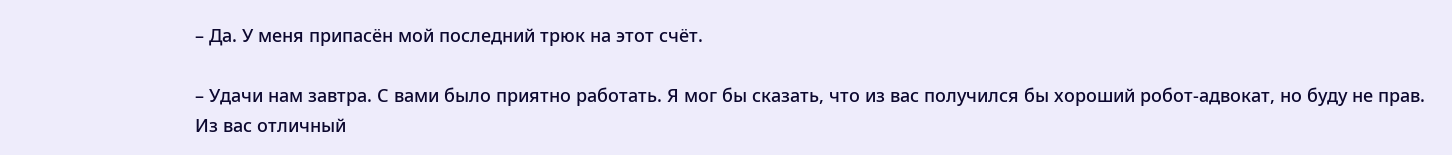– Да. У меня припасён мой последний трюк на этот счёт.

– Удачи нам завтра. С вами было приятно работать. Я мог бы сказать, что из вас получился бы хороший робот-адвокат, но буду не прав. Из вас отличный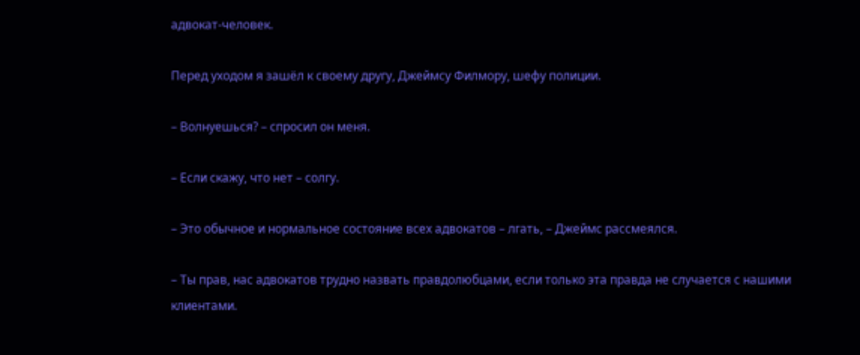адвокат-человек.

Перед уходом я зашёл к своему другу, Джеймсу Филмору, шефу полиции.

– Волнуешься? – спросил он меня.

– Если скажу, что нет – солгу.

– Это обычное и нормальное состояние всех адвокатов – лгать, – Джеймс рассмеялся.

– Ты прав, нас адвокатов трудно назвать правдолюбцами, если только эта правда не случается с нашими клиентами.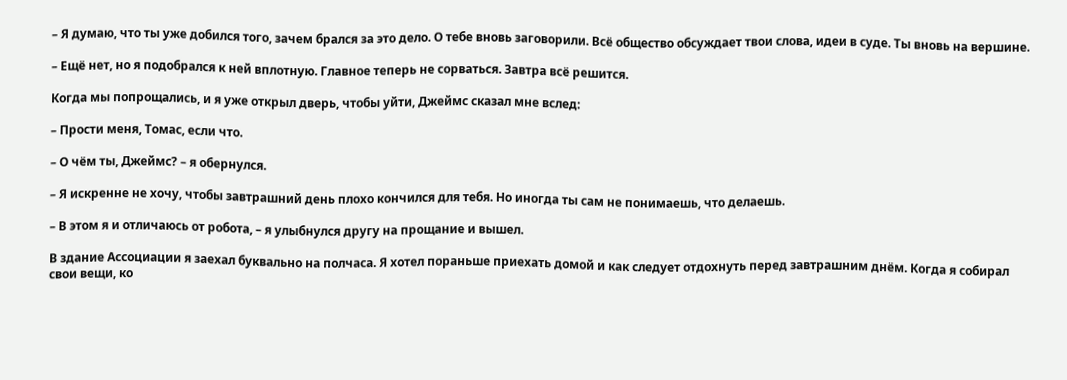– Я думаю, что ты уже добился того, зачем брался за это дело. О тебе вновь заговорили. Всё общество обсуждает твои слова, идеи в суде. Ты вновь на вершине.

– Ещё нет, но я подобрался к ней вплотную. Главное теперь не сорваться. Завтра всё решится.

Когда мы попрощались, и я уже открыл дверь, чтобы уйти, Джеймс сказал мне вслед:

– Прости меня, Томас, если что.

– О чём ты, Джеймс? – я обернулся.

– Я искренне не хочу, чтобы завтрашний день плохо кончился для тебя. Но иногда ты сам не понимаешь, что делаешь.

– В этом я и отличаюсь от робота, – я улыбнулся другу на прощание и вышел.

В здание Ассоциации я заехал буквально на полчаса. Я хотел пораньше приехать домой и как следует отдохнуть перед завтрашним днём. Когда я собирал свои вещи, ко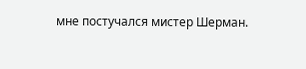мне постучался мистер Шерман.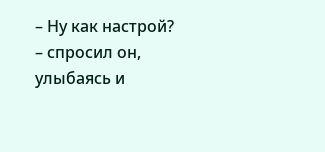– Ну как настрой? – спросил он, улыбаясь и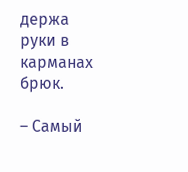держа руки в карманах брюк.

– Самый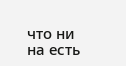что ни на есть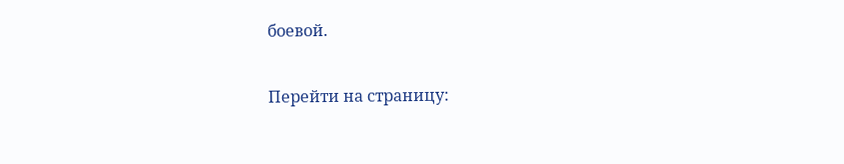боевой.

Перейти на страницу: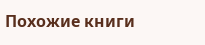Похожие книги